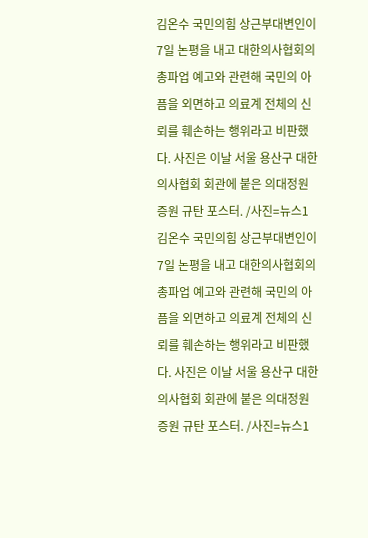김온수 국민의힘 상근부대변인이 7일 논평을 내고 대한의사협회의 총파업 예고와 관련해 국민의 아픔을 외면하고 의료계 전체의 신뢰를 훼손하는 행위라고 비판했다. 사진은 이날 서울 용산구 대한의사협회 회관에 붙은 의대정원 증원 규탄 포스터. /사진=뉴스1
김온수 국민의힘 상근부대변인이 7일 논평을 내고 대한의사협회의 총파업 예고와 관련해 국민의 아픔을 외면하고 의료계 전체의 신뢰를 훼손하는 행위라고 비판했다. 사진은 이날 서울 용산구 대한의사협회 회관에 붙은 의대정원 증원 규탄 포스터. /사진=뉴스1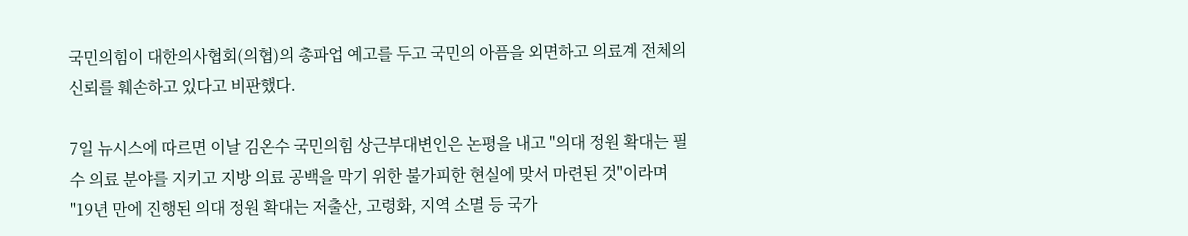국민의힘이 대한의사협회(의협)의 총파업 예고를 두고 국민의 아픔을 외면하고 의료계 전체의 신뢰를 훼손하고 있다고 비판했다.

7일 뉴시스에 따르면 이날 김온수 국민의힘 상근부대변인은 논평을 내고 "의대 정원 확대는 필수 의료 분야를 지키고 지방 의료 공백을 막기 위한 불가피한 현실에 맞서 마련된 것"이라며 "19년 만에 진행된 의대 정원 확대는 저출산, 고령화, 지역 소멸 등 국가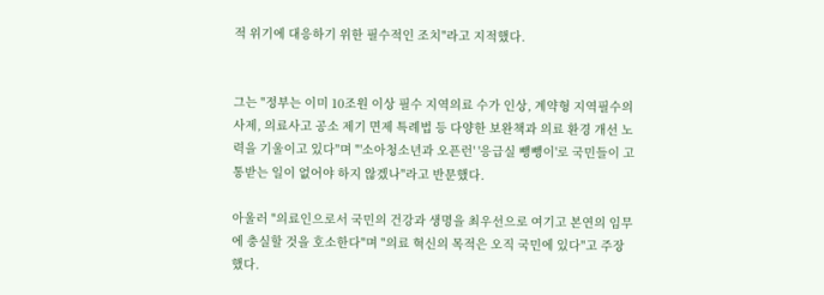적 위기에 대응하기 위한 필수적인 조치"라고 지적했다.


그는 "정부는 이미 10조원 이상 필수 지역의료 수가 인상, 계약형 지역필수의사제, 의료사고 공소 제기 면제 특례법 등 다양한 보완책과 의료 환경 개선 노력을 기울이고 있다"며 "'소아청소년과 오픈런' '응급실 뺑뺑이'로 국민들이 고통받는 일이 없어야 하지 않겠나"라고 반문했다.

아울러 "의료인으로서 국민의 건강과 생명을 최우선으로 여기고 본연의 임무에 충실할 것을 호소한다"며 "의료 혁신의 목적은 오직 국민에 있다"고 주장했다.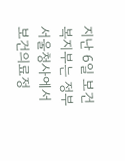지난 6일 보건복지부는 정부서울청사에서 보건의료정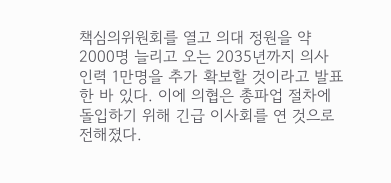책심의위원회를 열고 의대 정원을 약 2000명 늘리고 오는 2035년까지 의사 인력 1만명을 추가 확보할 것이라고 발표한 바 있다. 이에 의협은 총파업 절차에 돌입하기 위해 긴급 이사회를 연 것으로 전해졌다.